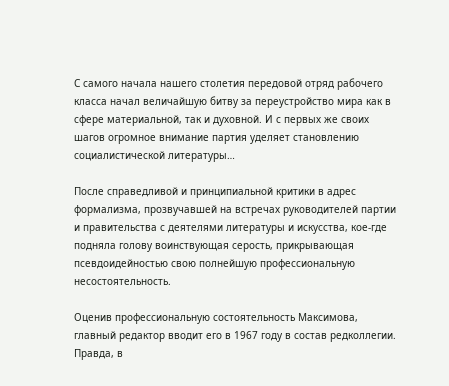С самого начала нашего столетия передовой отряд рабочего класса начал величайшую битву за переустройство мира как в сфере материальной, так и духовной. И с первых же своих шагов огромное внимание партия уделяет становлению социалистической литературы…

После справедливой и принципиальной критики в адрес формализма, прозвучавшей на встречах руководителей партии и правительства с деятелями литературы и искусства, кое-где подняла голову воинствующая серость, прикрывающая псевдоидейностью свою полнейшую профессиональную несостоятельность.

Оценив профессиональную состоятельность Максимова, главный редактор вводит его в 1967 году в состав редколлегии. Правда, в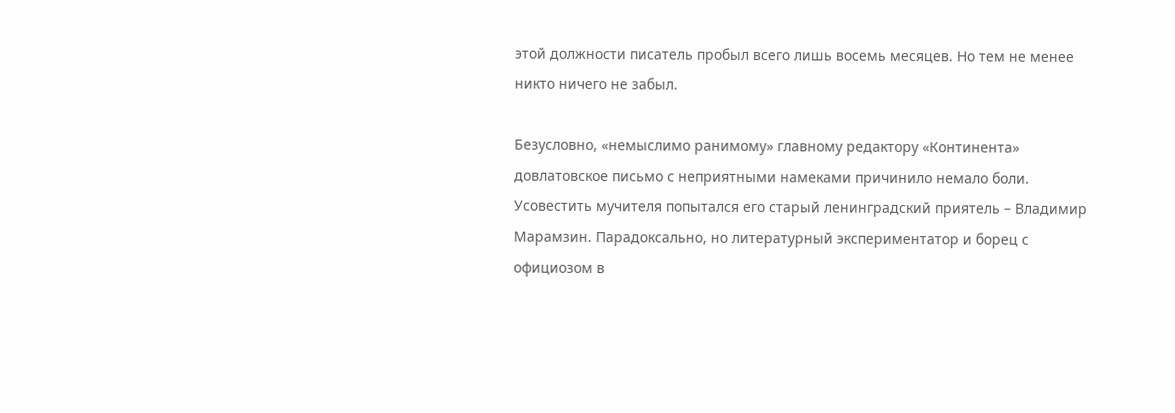этой должности писатель пробыл всего лишь восемь месяцев. Но тем не менее никто ничего не забыл.

Безусловно, «немыслимо ранимому» главному редактору «Континента» довлатовское письмо с неприятными намеками причинило немало боли. Усовестить мучителя попытался его старый ленинградский приятель – Владимир Марамзин. Парадоксально, но литературный экспериментатор и борец с официозом в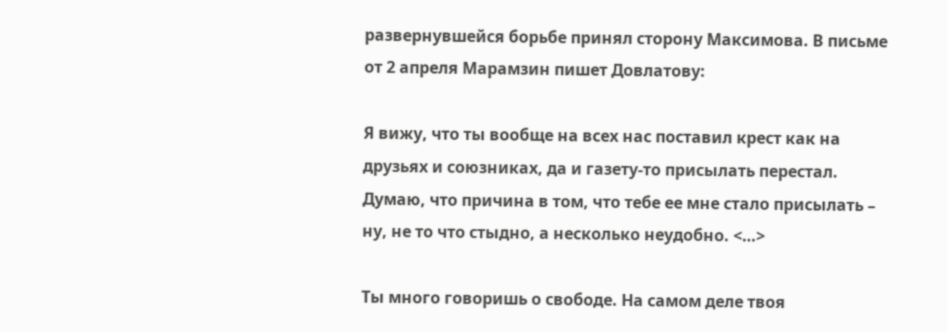развернувшейся борьбе принял сторону Максимова. В письме от 2 апреля Марамзин пишет Довлатову:

Я вижу, что ты вообще на всех нас поставил крест как на друзьях и союзниках, да и газету-то присылать перестал. Думаю, что причина в том, что тебе ее мне стало присылать – ну, не то что стыдно, а несколько неудобно. <…>

Ты много говоришь о свободе. На самом деле твоя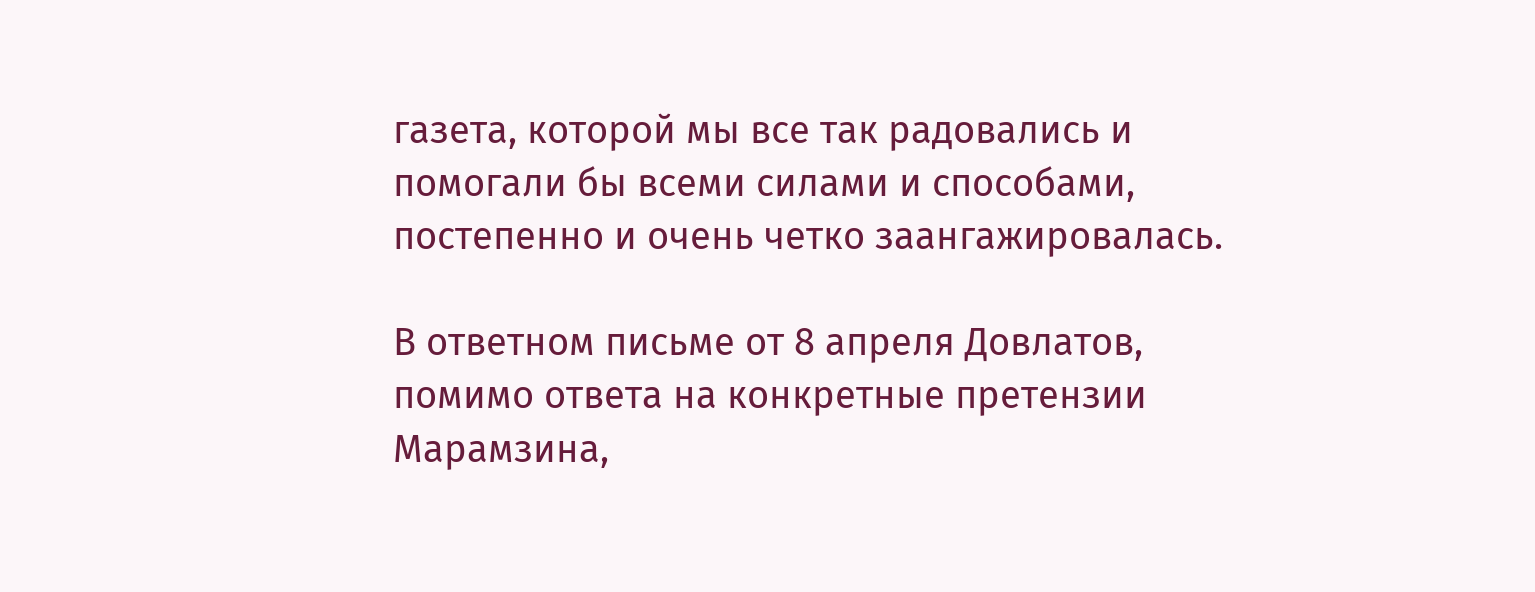газета, которой мы все так радовались и помогали бы всеми силами и способами, постепенно и очень четко заангажировалась.

В ответном письме от 8 апреля Довлатов, помимо ответа на конкретные претензии Марамзина,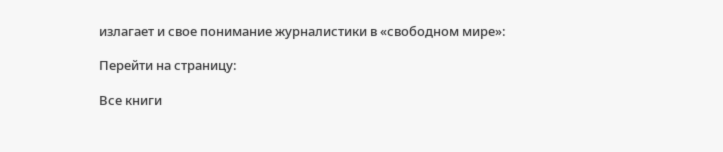излагает и свое понимание журналистики в «свободном мире»:

Перейти на страницу:

Все книги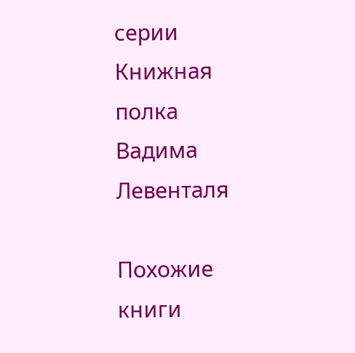серии Книжная полка Вадима Левенталя

Похожие книги